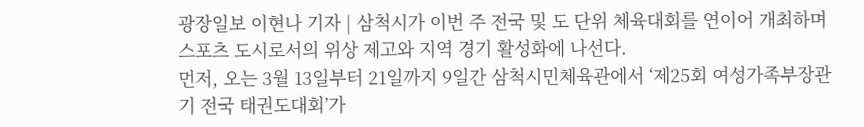광장일보 이현나 기자 | 삼척시가 이번 주 전국 및 도 단위 체육대회를 연이어 개최하며 스포츠 도시로서의 위상 제고와 지역 경기 활성화에 나선다.
먼저, 오는 3월 13일부터 21일까지 9일간 삼척시민체육관에서 ‘제25회 여성가족부장관기 전국 태권도대회’가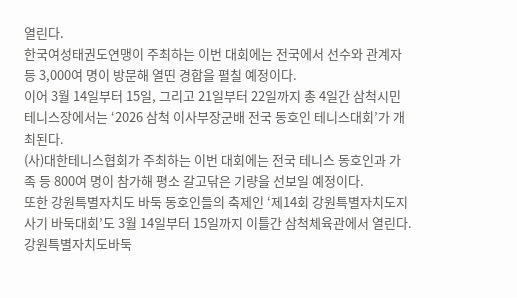열린다.
한국여성태권도연맹이 주최하는 이번 대회에는 전국에서 선수와 관계자 등 3,000여 명이 방문해 열띤 경합을 펼칠 예정이다.
이어 3월 14일부터 15일, 그리고 21일부터 22일까지 총 4일간 삼척시민테니스장에서는 ‘2026 삼척 이사부장군배 전국 동호인 테니스대회’가 개최된다.
(사)대한테니스협회가 주최하는 이번 대회에는 전국 테니스 동호인과 가족 등 800여 명이 참가해 평소 갈고닦은 기량을 선보일 예정이다.
또한 강원특별자치도 바둑 동호인들의 축제인 ‘제14회 강원특별자치도지사기 바둑대회’도 3월 14일부터 15일까지 이틀간 삼척체육관에서 열린다.
강원특별자치도바둑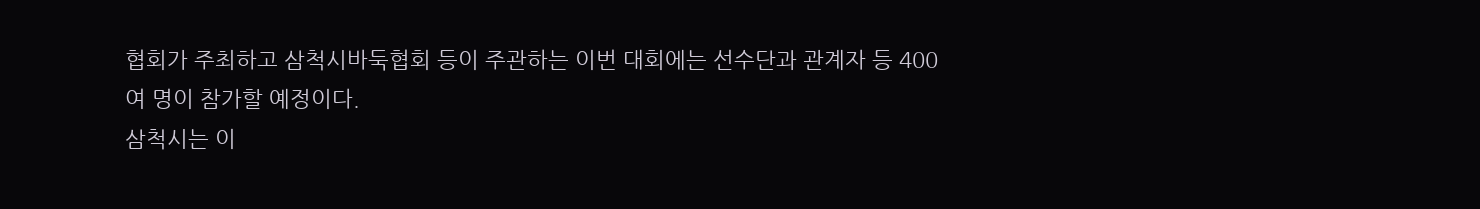협회가 주최하고 삼척시바둑협회 등이 주관하는 이번 대회에는 선수단과 관계자 등 400여 명이 참가할 예정이다.
삼척시는 이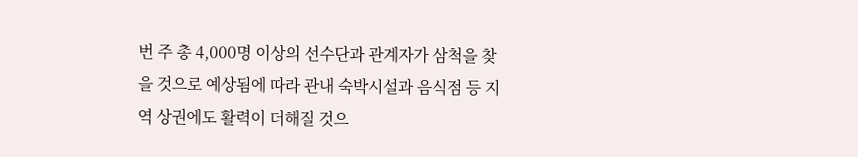번 주 총 4,000명 이상의 선수단과 관계자가 삼척을 찾을 것으로 예상됨에 따라 관내 숙박시설과 음식점 등 지역 상권에도 활력이 더해질 것으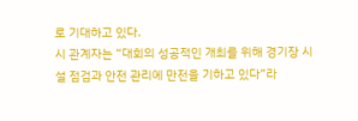로 기대하고 있다.
시 관계자는 “대회의 성공적인 개최를 위해 경기장 시설 점검과 안전 관리에 만전을 기하고 있다”라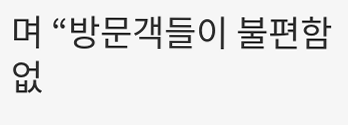며 “방문객들이 불편함 없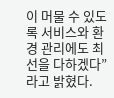이 머물 수 있도록 서비스와 환경 관리에도 최선을 다하겠다”라고 밝혔다.